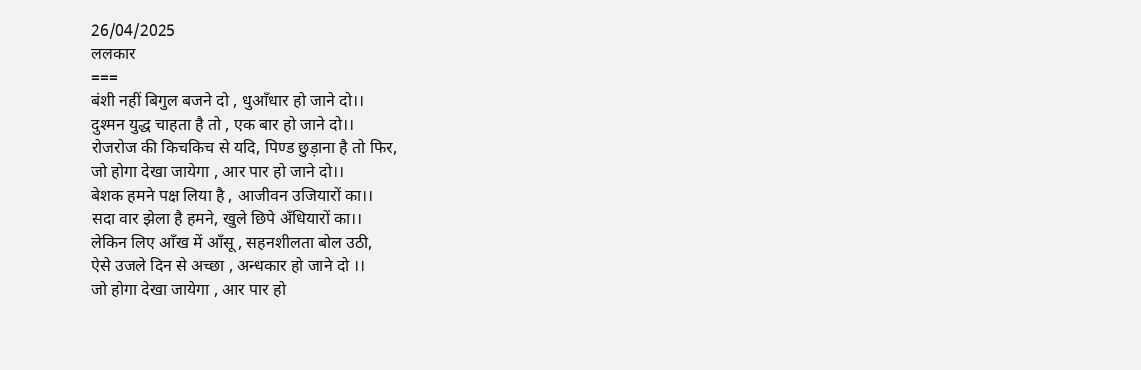26/04/2025
ललकार
===
बंशी नहीं बिगुल बजने दो , धुआँधार हो जाने दो।।
दुश्मन युद्ध चाहता है तो , एक बार हो जाने दो।।
रोजरोज की किचकिच से यदि, पिण्ड छुड़ाना है तो फिर,
जो होगा देखा जायेगा , आर पार हो जाने दो।।
बेशक हमने पक्ष लिया है , आजीवन उजियारों का।।
सदा वार झेला है हमने, खुले छिपे अँधियारों का।।
लेकिन लिए आँख में आँसू , सहनशीलता बोल उठी,
ऐसे उजले दिन से अच्छा , अन्धकार हो जाने दो ।।
जो होगा देखा जायेगा , आर पार हो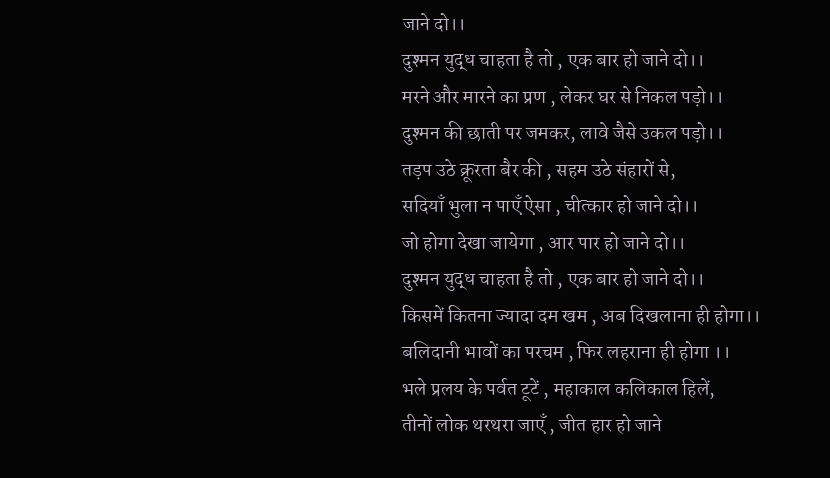जाने दो।।
दुश्मन युद्ध चाहता है तो , एक बार हो जाने दो।।
मरने और मारने का प्रण , लेकर घर से निकल पड़ो।।
दुश्मन की छाती पर जमकर, लावे जैसे उकल पड़ो।।
तड़प उठे क्रूरता बैर की , सहम उठे संहारों से,
सदियाँ भुला न पाएँ ऐसा , चीत्कार हो जाने दो।।
जो होगा देखा जायेगा , आर पार हो जाने दो।।
दुश्मन युद्ध चाहता है तो , एक बार हो जाने दो।।
किसमें कितना ज्यादा दम खम , अब दिखलाना ही होगा।।
बलिदानी भावों का परचम , फिर लहराना ही होगा ।।
भले प्रलय के पर्वत टूटें , महाकाल कलिकाल हिलें,
तीनों लोक थरथरा जाएँ , जीत हार हो जाने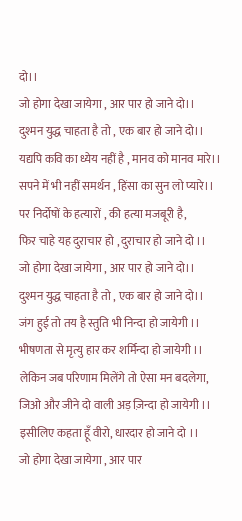दो।।
जो होगा देखा जायेगा , आर पार हो जाने दो।।
दुश्मन युद्ध चाहता है तो , एक बार हो जाने दो।।
यद्यपि कवि का ध्येय नहीं है , मानव को मानव मारे।।
सपने में भी नहीं समर्थन , हिंसा का सुन लो प्यारे।।
पर निर्दोषों के हत्यारों , की हत्या मजबूरी है,
फिर चाहे यह दुराचार हो , दुराचार हो जाने दो ।।
जो होगा देखा जायेगा , आर पार हो जाने दो।।
दुश्मन युद्ध चाहता है तो , एक बार हो जाने दो।।
जंग हुई तो तय है स्तुति भी निन्दा हो जायेगी ।।
भीषणता से मृत्यु हार कर शर्मिन्दा हो जायेगी ।।
लेकिन जब परिणाम मिलेंगे तो ऐसा मन बदलेगा,
जिओ और जीने दो वाली अड़ ज़िन्दा हो जायेगी ।।
इसीलिए कहता हूँ वीरो, धारदार हो जाने दो ।।
जो होगा देखा जायेगा , आर पार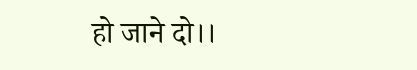हो जाने दो।।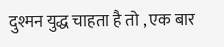दुश्मन युद्ध चाहता है तो , एक बार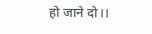हो जाने दो।।